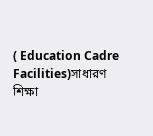( Education Cadre Facilities)সাধারণ শিক্ষা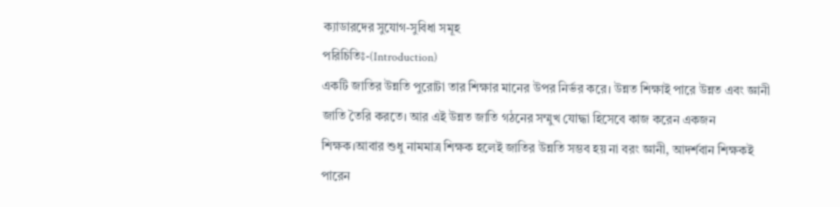ক্যাডারদের সুযোগ-সুবিধা সমূহ
পরিচিতিঃ-(Introduction)
একটি জাতির উন্নতি পুরোটা তার শিক্ষার মানের উপর নির্ভর করে। উন্নত শিক্ষাই পারে উন্নত এবং জ্ঞানী জাতি তৈরি করতে। আর এই উন্নত জাতি গঠনের সম্মুখ যোদ্ধা হিসেবে কাজ করেন একজন শিক্ষক।আবার শুধু নামমাত্র শিক্ষক হলেই জাতির উন্নতি সম্ভব হয় না বরং জ্ঞানী, আদর্শবান শিক্ষকই পারেন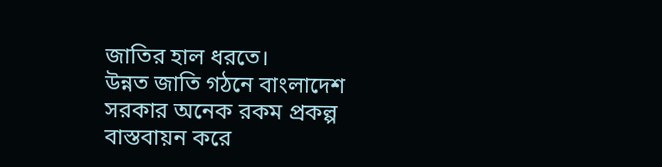জাতির হাল ধরতে।
উন্নত জাতি গঠনে বাংলাদেশ সরকার অনেক রকম প্রকল্প বাস্তবায়ন করে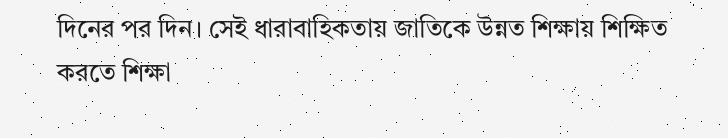দিনের পর দিন। সেই ধারাবাহিকতায় জাতিকে উন্নত শিক্ষায় শিক্ষিত করতে শিক্ষা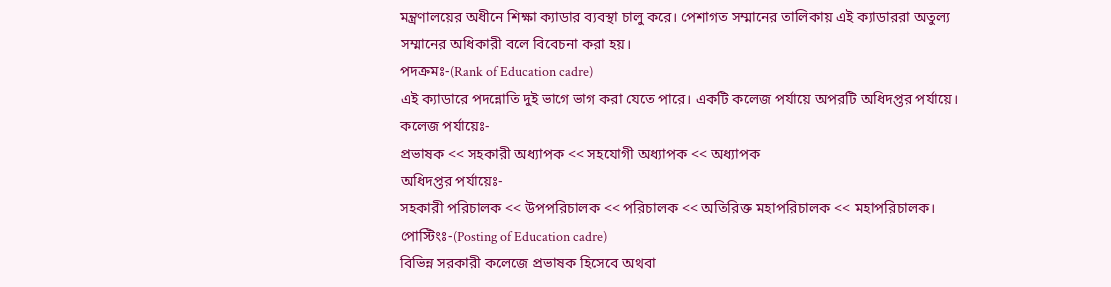মন্ত্রণালয়ের অধীনে শিক্ষা ক্যাডার ব্যবস্থা চালু করে। পেশাগত সম্মানের তালিকায় এই ক্যাডাররা অতুল্য সম্মানের অধিকারী বলে বিবেচনা করা হয়।
পদক্রমঃ-(Rank of Education cadre)
এই ক্যাডারে পদন্নোতি দুই ভাগে ভাগ করা যেতে পারে। একটি কলেজ পর্যায়ে অপরটি অধিদপ্তর পর্যায়ে।
কলেজ পর্যায়েঃ-
প্রভাষক << সহকারী অধ্যাপক << সহযোগী অধ্যাপক << অধ্যাপক
অধিদপ্তর পর্যায়েঃ-
সহকারী পরিচালক << উপপরিচালক << পরিচালক << অতিরিক্ত মহাপরিচালক << মহাপরিচালক।
পোস্টিংঃ-(Posting of Education cadre)
বিভিন্ন সরকারী কলেজে প্রভাষক হিসেবে অথবা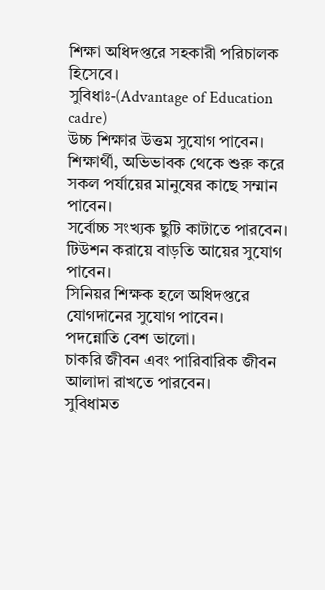শিক্ষা অধিদপ্তরে সহকারী পরিচালক হিসেবে।
সুবিধাঃ-(Advantage of Education cadre)
উচ্চ শিক্ষার উত্তম সুযোগ পাবেন।
শিক্ষার্থী, অভিভাবক থেকে শুরু করে সকল পর্যায়ের মানুষের কাছে সম্মান পাবেন।
সর্বোচ্চ সংখ্যক ছুটি কাটাতে পারবেন।
টিউশন করায়ে বাড়তি আয়ের সুযোগ পাবেন।
সিনিয়র শিক্ষক হলে অধিদপ্তরে যোগদানের সুযোগ পাবেন।
পদন্নোতি বেশ ভালো।
চাকরি জীবন এবং পারিবারিক জীবন আলাদা রাখতে পারবেন।
সুবিধামত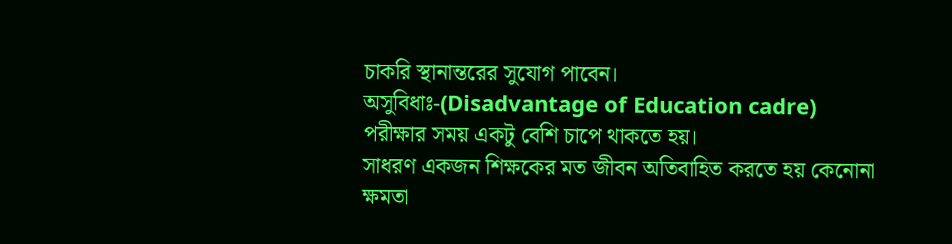চাকরি স্থানান্তরের সুযোগ পাবেন।
অসুবিধাঃ-(Disadvantage of Education cadre)
পরীক্ষার সময় একটু বেশি চাপে থাকতে হয়।
সাধরণ একজন শিক্ষকের মত জীবন অতিবাহিত করতে হয় কেনোনা ক্ষমতা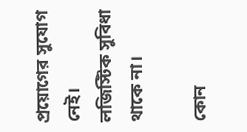প্রয়োগের সুযোগ নেই।
লজিস্টিক সুবিধা থাকে না।

কোন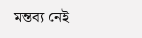মন্তব্য নেই